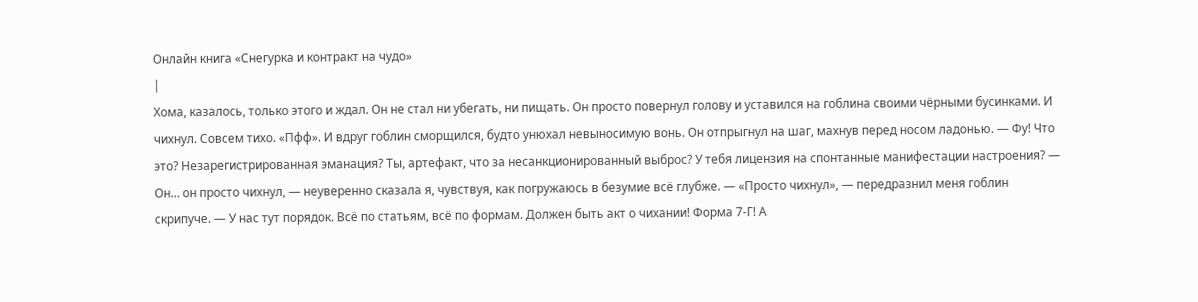Онлайн книга «Снегурка и контракт на чудо»
|
Хома, казалось, только этого и ждал. Он не стал ни убегать, ни пищать. Он просто повернул голову и уставился на гоблина своими чёрными бусинками. И чихнул. Совсем тихо. «Пфф». И вдруг гоблин сморщился, будто унюхал невыносимую вонь. Он отпрыгнул на шаг, махнув перед носом ладонью. — Фу! Что это? Незарегистрированная эманация? Ты, артефакт, что за несанкционированный выброс? У тебя лицензия на спонтанные манифестации настроения? — Он… он просто чихнул, — неуверенно сказала я, чувствуя, как погружаюсь в безумие всё глубже. — «Просто чихнул», — передразнил меня гоблин скрипуче. — У нас тут порядок. Всё по статьям, всё по формам. Должен быть акт о чихании! Форма 7-Г! А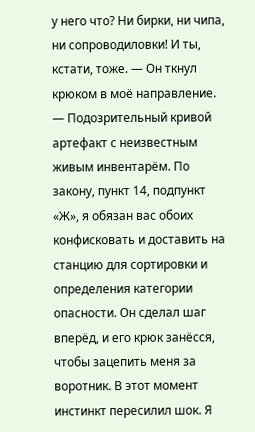у него что? Ни бирки, ни чипа, ни сопроводиловки! И ты, кстати, тоже. — Он ткнул крюком в моё направление. — Подозрительный кривой артефакт с неизвестным живым инвентарём. По закону, пункт 14, подпункт «Ж», я обязан вас обоих конфисковать и доставить на станцию для сортировки и определения категории опасности. Он сделал шаг вперёд, и его крюк занёсся, чтобы зацепить меня за воротник. В этот момент инстинкт пересилил шок. Я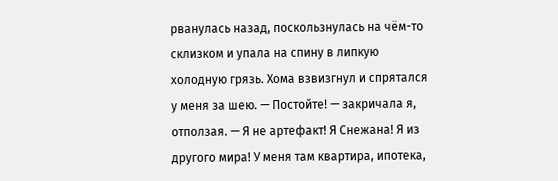рванулась назад, поскользнулась на чём-то склизком и упала на спину в липкую холодную грязь. Хома взвизгнул и спрятался у меня за шею. — Постойте! — закричала я, отползая. — Я не артефакт! Я Снежана! Я из другого мира! У меня там квартира, ипотека,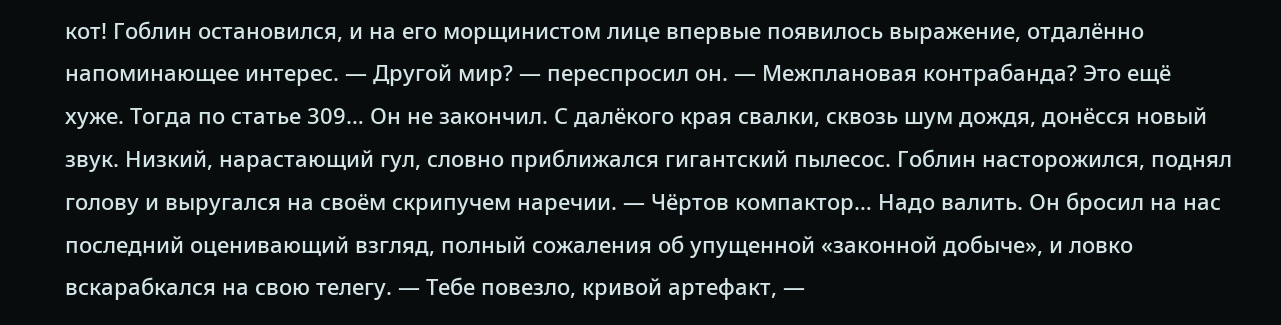кот! Гоблин остановился, и на его морщинистом лице впервые появилось выражение, отдалённо напоминающее интерес. — Другой мир? — переспросил он. — Межплановая контрабанда? Это ещё хуже. Тогда по статье 309… Он не закончил. С далёкого края свалки, сквозь шум дождя, донёсся новый звук. Низкий, нарастающий гул, словно приближался гигантский пылесос. Гоблин насторожился, поднял голову и выругался на своём скрипучем наречии. — Чёртов компактор… Надо валить. Он бросил на нас последний оценивающий взгляд, полный сожаления об упущенной «законной добыче», и ловко вскарабкался на свою телегу. — Тебе повезло, кривой артефакт, —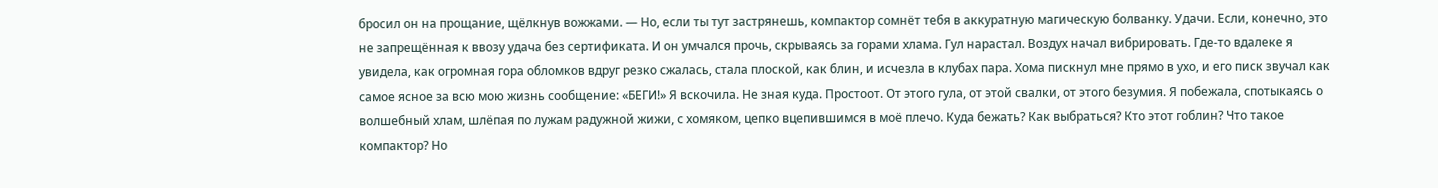бросил он на прощание, щёлкнув вожжами. — Но, если ты тут застрянешь, компактор сомнёт тебя в аккуратную магическую болванку. Удачи. Если, конечно, это не запрещённая к ввозу удача без сертификата. И он умчался прочь, скрываясь за горами хлама. Гул нарастал. Воздух начал вибрировать. Где-то вдалеке я увидела, как огромная гора обломков вдруг резко сжалась, стала плоской, как блин, и исчезла в клубах пара. Хома пискнул мне прямо в ухо, и его писк звучал как самое ясное за всю мою жизнь сообщение: «БЕГИ!» Я вскочила. Не зная куда. Простоот. От этого гула, от этой свалки, от этого безумия. Я побежала, спотыкаясь о волшебный хлам, шлёпая по лужам радужной жижи, с хомяком, цепко вцепившимся в моё плечо. Куда бежать? Как выбраться? Кто этот гоблин? Что такое компактор? Но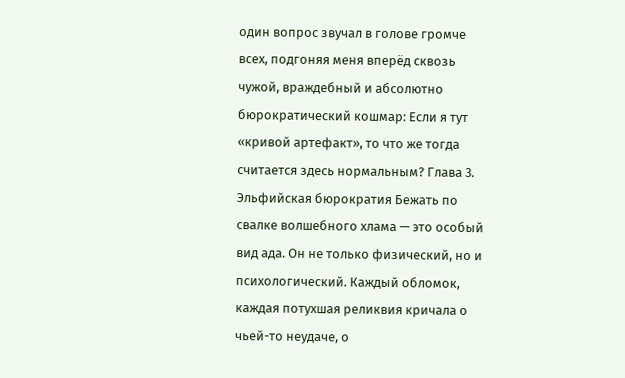один вопрос звучал в голове громче всех, подгоняя меня вперёд сквозь чужой, враждебный и абсолютно бюрократический кошмар: Если я тут «кривой артефакт», то что же тогда считается здесь нормальным? Глава 3. Эльфийская бюрократия Бежать по свалке волшебного хлама — это особый вид ада. Он не только физический, но и психологический. Каждый обломок, каждая потухшая реликвия кричала о чьей-то неудаче, о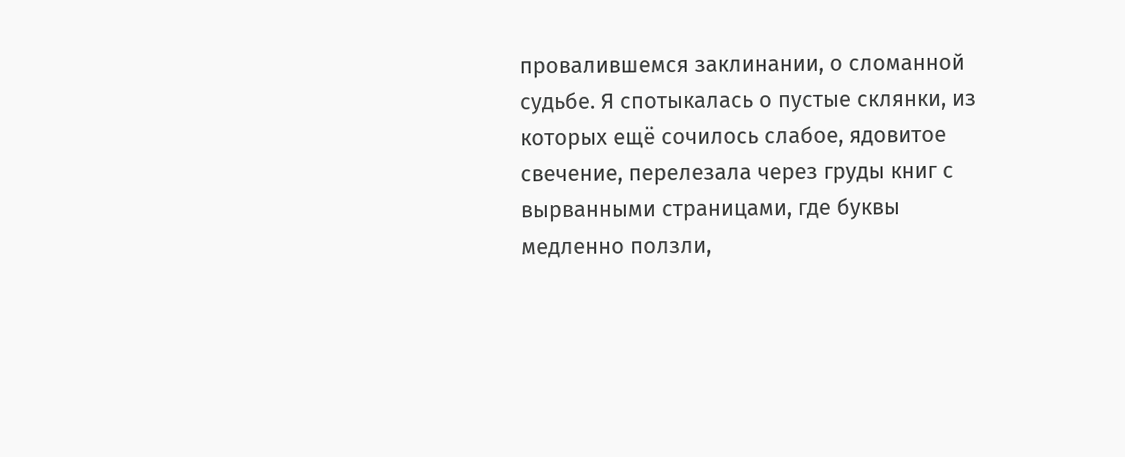провалившемся заклинании, о сломанной судьбе. Я спотыкалась о пустые склянки, из которых ещё сочилось слабое, ядовитое свечение, перелезала через груды книг с вырванными страницами, где буквы медленно ползли,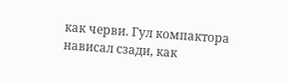как черви. Гул компактора нависал сзади, как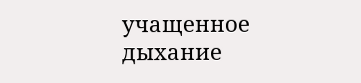учащенное дыхание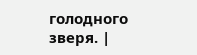голодного зверя. |